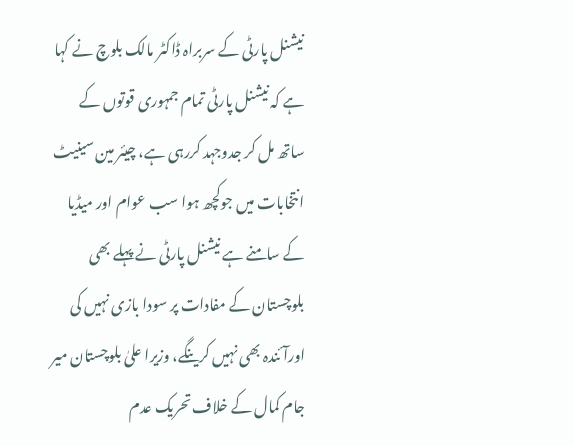نیشنل پارٹی کے سربراہ ڈاکٹر مالک بلوچ نے کہا ہے کہ نیشنل پارٹی تمام جمہوری قوتوں کے ساتھ مل کر جدوجہد کررہی ہے، چیئر مین سینیٹ انتخابات میں جوکچھ ہوا سب عوام اور میڈیا کے سامنے ہے نیشنل پارٹی نے پہلے بھی بلوچستان کے مفادات پر سودا بازی نہیں کی اورآئندہ بھی نہیں کرینگے، وزیرا علیٰ بلوچستان میر جام کمال کے خلاف تحریک عدم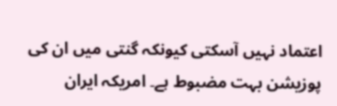اعتماد نہیں آسکتی کیونکہ گنتی میں ان کی پوزیشن بہت مضبوط ہے۔ امریکہ ایران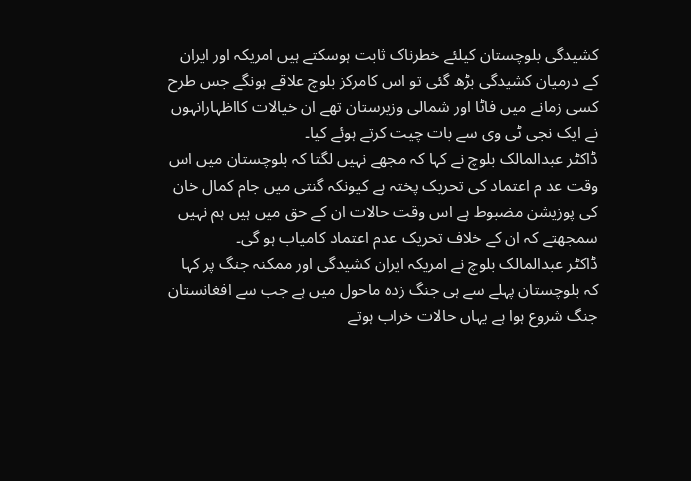کشیدگی بلوچستان کیلئے خطرناک ثابت ہوسکتے ہیں امریکہ اور ایران کے درمیان کشیدگی بڑھ گئی تو اس کامرکز بلوچ علاقے ہونگے جس طرح کسی زمانے میں فاٹا اور شمالی وزیرستان تھے ان خیالات کااظہارانہوں نے ایک نجی ٹی وی سے بات چیت کرتے ہوئے کیا۔
ڈاکٹر عبدالمالک بلوچ نے کہا کہ مجھے نہیں لگتا کہ بلوچستان میں اس وقت عد م اعتماد کی تحریک پختہ ہے کیونکہ گنتی میں جام کمال خان کی پوزیشن مضبوط ہے اس وقت حالات ان کے حق میں ہیں ہم نہیں سمجھتے کہ ان کے خلاف تحریک عدم اعتماد کامیاب ہو گی۔
ڈاکٹر عبدالمالک بلوچ نے امریکہ ایران کشیدگی اور ممکنہ جنگ پر کہا کہ بلوچستان پہلے سے ہی جنگ زدہ ماحول میں ہے جب سے افغانستان جنگ شروع ہوا ہے یہاں حالات خراب ہوتے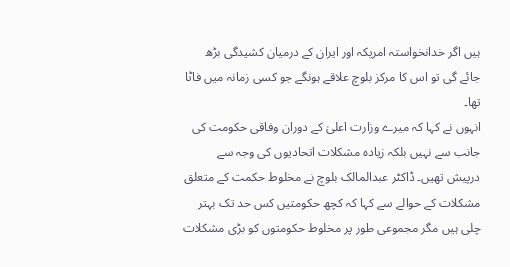ہیں اگر خدانخواستہ امریکہ اور ایران کے درمیان کشیدگی بڑھ جائے گی تو اس کا مرکز بلوچ علاقے ہونگے جو کسی زمانہ میں فاٹا تھا۔
انہوں نے کہا کہ میرے وزارت اعلیٰ کے دوران وفاقی حکومت کی جانب سے نہیں بلکہ زیادہ مشکلات اتحادیوں کی وجہ سے درپیش تھیں۔ ڈاکٹر عبدالمالک بلوچ نے مخلوط حکمت کے متعلق مشکلات کے حوالے سے کہا کہ کچھ حکومتیں کس حد تک بہتر چلی ہیں مگر مجموعی طور پر مخلوط حکومتوں کو بڑی مشکلات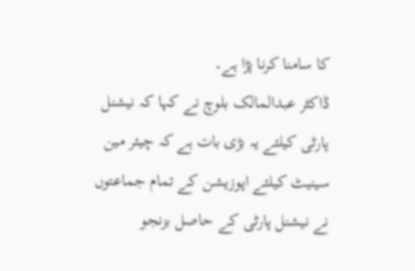کا سامنا کرنا پڑا ہے۔
ڈاکٹر عبدالمالک بلوچ نے کہا کہ نیشنل پارٹی کیلئے یہ بڑی بات ہے کہ چیئر مین سینیٹ کیلئے اپوزیشن کے تمام جماعتوں نے نیشنل پارٹی کے حاصل بزنجو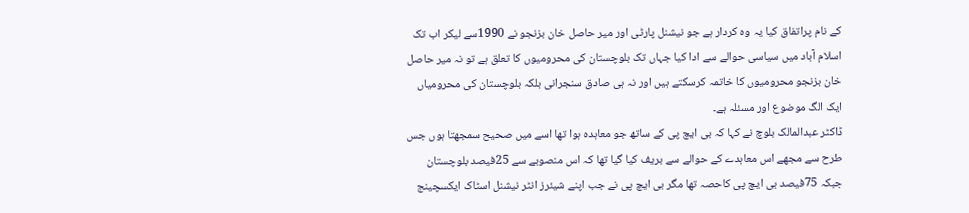کے نام پراتفاق کیا یہ وہ کردار ہے جو نیشنل پارٹی اور میر حاصل خان بزنجو نے 1990سے لیکر اب تک اسلام آباد میں سیاسی حوالے سے ادا کیا جہاں تک بلوچستان کی محرومیوں کا تعلق ہے تو نہ میر حاصل خان بزنجو محرومیوں کا خاتمہ کرسکتے ہیں اور نہ ہی صادق سنجرانی بلکہ بلوچستان کی محرومیاں ایک الگ موضوع اور مسئلہ ہے۔
ڈاکٹر عبدالمالک بلوچ نے کہا کہ بی ایچ پی کے ساتھ جو معاہدہ ہوا تھا اسے میں صحیح سمجھتا ہوں جس طرح سے مجھے اس معاہدے کے حوالے سے بریف کیا گیا تھا کہ اس منصوبے سے 25فیصد بلوچستان جبکہ 75فیصد بی ایچ پی کاحصہ تھا مگر بی ایچ پی نے جب اپنے شیئرز انٹر نیشنل اسٹاک ایکسچینج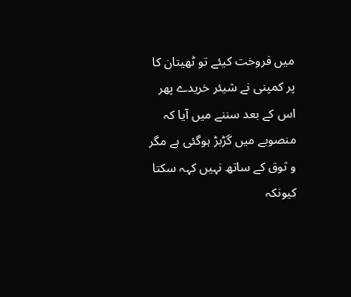میں فروخت کیئے تو ٹھیتان کا پر کمپنی نے شیئر خریدے پھر اس کے بعد سننے میں آیا کہ منصوبے میں گڑبڑ ہوگئی ہے مگر و ثوق کے ساتھ نہیں کہہ سکتا کیونکہ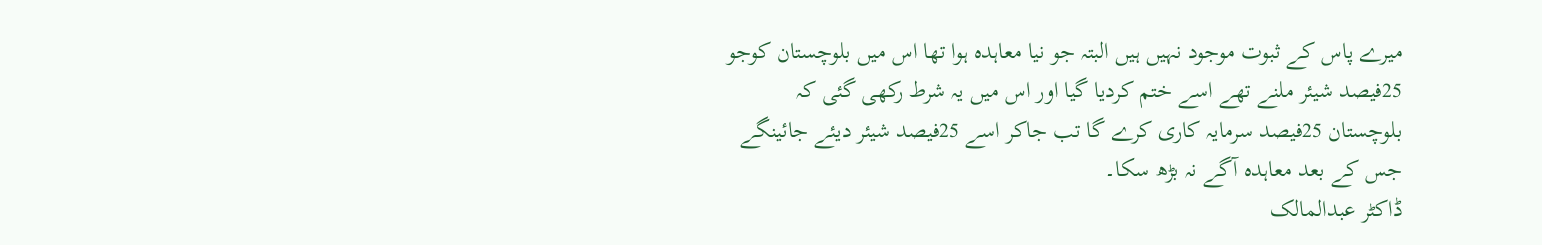میرے پاس کے ثبوت موجود نہیں ہیں البتہ جو نیا معاہدہ ہوا تھا اس میں بلوچستان کوجو 25فیصد شیئر ملنے تھے اسے ختم کردیا گیا اور اس میں یہ شرط رکھی گئی کہ بلوچستان 25فیصد سرمایہ کاری کرے گا تب جاکر اسے 25فیصد شیئر دیئے جائینگے جس کے بعد معاہدہ آگے نہ بڑھ سکا۔
ڈاکٹر عبدالمالک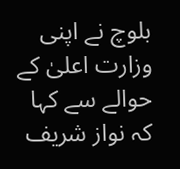بلوچ نے اپنی وزارت اعلیٰ کے حوالے سے کہا کہ نواز شریف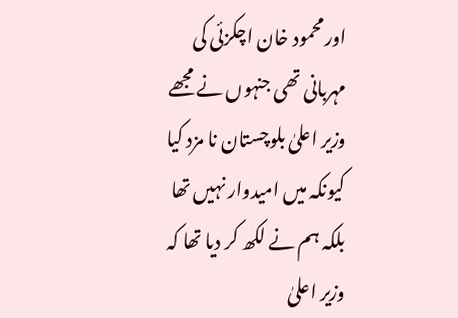اور محمود خان اچکزئی کی مہربانی تھی جنہوں نے مجھے وزیر اعلیٰ بلوچستان نا مزد کیا کیونکہ میں امیدوار نہیں تھا بلکہ ہم نے لکھ کر دیا تھا کہ وزیر اعلیٰ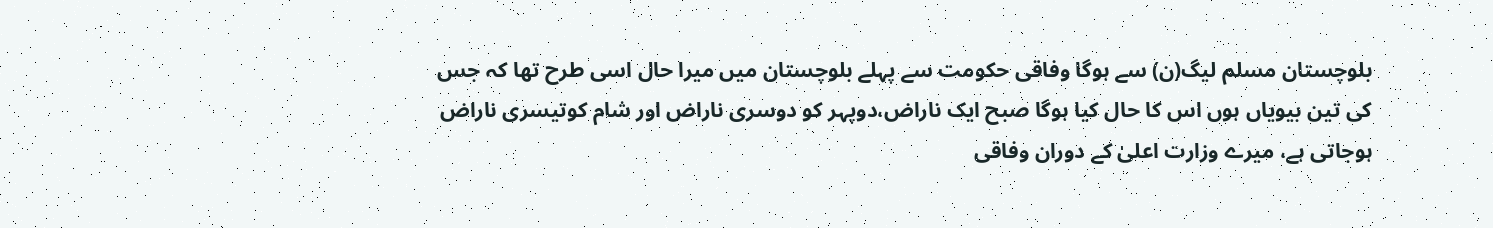بلوچستان مسلم لیگ(ن) سے ہوگا وفاقی حکومت سے پہلے بلوچستان میں میرا حال اسی طرح تھا کہ جس کی تین بیویاں ہوں اس کا حال کیا ہوگا صبح ایک ناراض،دوپہر کو دوسری ناراض اور شام کوتیسری ناراض ہوجاتی ہے، میرے وزارت اعلیٰ کے دوران وفاقی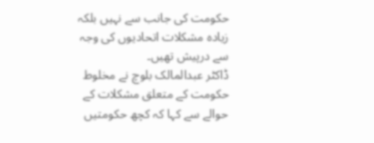حکومت کی جانب سے نہیں بلکہ زیادہ مشکلات اتحادیوں کی وجہ سے درپیش تھیں۔
ڈاکٹر عبدالمالک بلوچ نے مخلوط حکومت کے متعلق مشکلات کے حوالے سے کہا کہ کچھ حکومتیں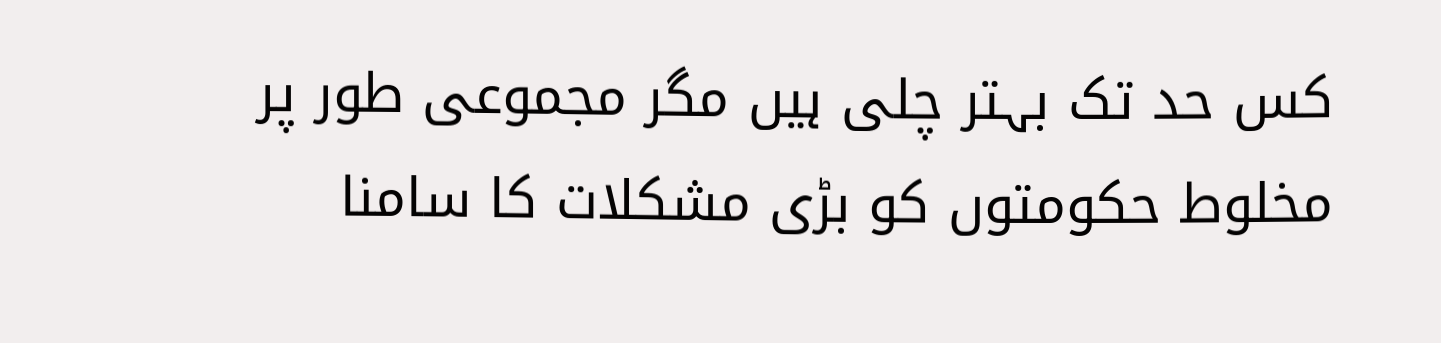کس حد تک بہتر چلی ہیں مگر مجموعی طور پر مخلوط حکومتوں کو بڑی مشکلات کا سامنا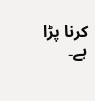کرنا پڑا ہے۔